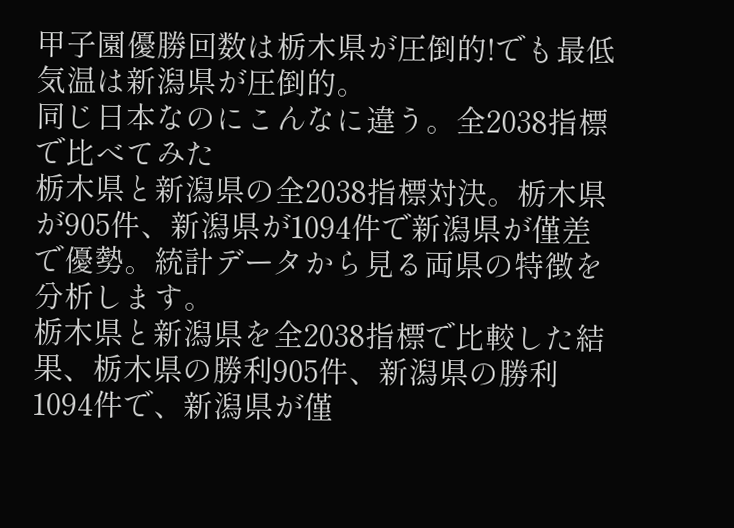甲子園優勝回数は栃木県が圧倒的!でも最低気温は新潟県が圧倒的。
同じ日本なのにこんなに違う。全2038指標で比べてみた
栃木県と新潟県の全2038指標対決。栃木県が905件、新潟県が1094件で新潟県が僅差で優勢。統計データから見る両県の特徴を分析します。
栃木県と新潟県を全2038指標で比較した結果、栃木県の勝利905件、新潟県の勝利1094件で、新潟県が僅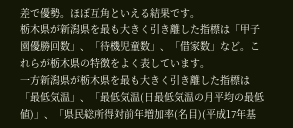差で優勢。ほぼ互角といえる結果です。
栃木県が新潟県を最も大きく引き離した指標は「甲子園優勝回数」、「待機児童数」、「借家数」など。これらが栃木県の特徴をよく表しています。
一方新潟県が栃木県を最も大きく引き離した指標は「最低気温」、「最低気温(日最低気温の月平均の最低値)」、「県民総所得対前年増加率(名目)(平成17年基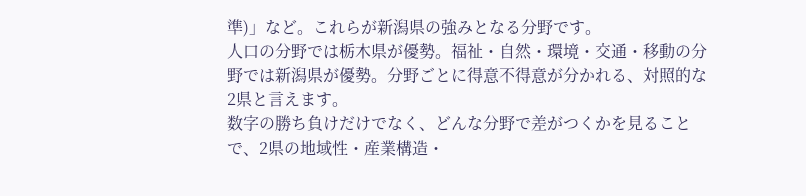準)」など。これらが新潟県の強みとなる分野です。
人口の分野では栃木県が優勢。福祉・自然・環境・交通・移動の分野では新潟県が優勢。分野ごとに得意不得意が分かれる、対照的な2県と言えます。
数字の勝ち負けだけでなく、どんな分野で差がつくかを見ることで、2県の地域性・産業構造・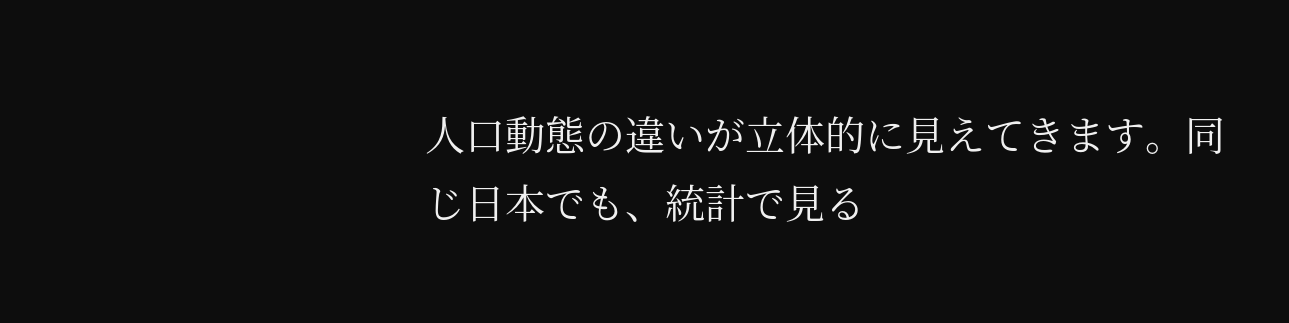人口動態の違いが立体的に見えてきます。同じ日本でも、統計で見る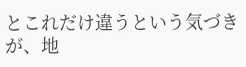とこれだけ違うという気づきが、地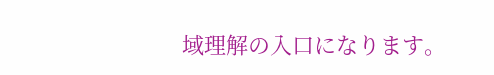域理解の入口になります。